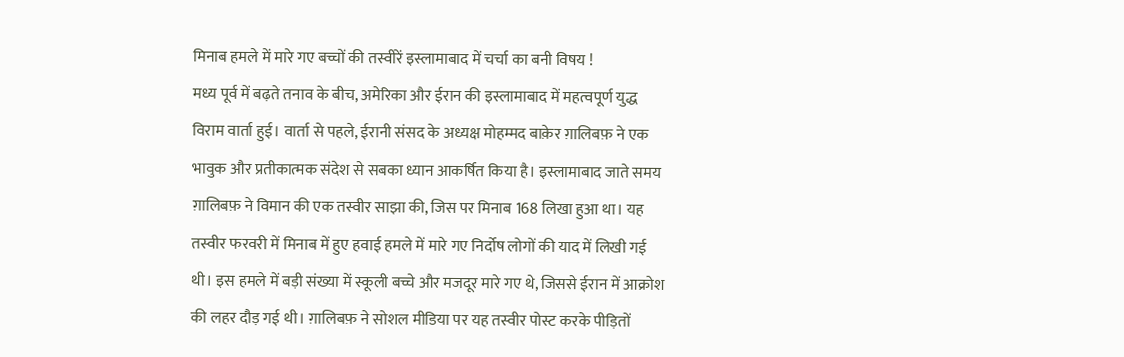मिनाब हमले में मारे गए बच्चों की तस्वीरें इस्लामाबाद में चर्चा का बनी विषय !
मध्य पूर्व में बढ़ते तनाव के बीच, अमेरिका और ईरान की इस्लामाबाद में महत्वपूर्ण युद्ध विराम वार्ता हुई। वार्ता से पहले, ईरानी संसद के अध्यक्ष मोहम्मद बाक़ेर ग़ालिबफ़ ने एक भावुक और प्रतीकात्मक संदेश से सबका ध्यान आकर्षित किया है। इस्लामाबाद जाते समय ग़ालिबफ़ ने विमान की एक तस्वीर साझा की, जिस पर मिनाब 168 लिखा हुआ था। यह तस्वीर फरवरी में मिनाब में हुए हवाई हमले में मारे गए निर्दोष लोगों की याद में लिखी गई थी। इस हमले में बड़ी संख्या में स्कूली बच्चे और मजदूर मारे गए थे, जिससे ईरान में आक्रोश की लहर दौड़ गई थी। ग़ालिबफ़ ने सोशल मीडिया पर यह तस्वीर पोस्ट करके पीड़ितों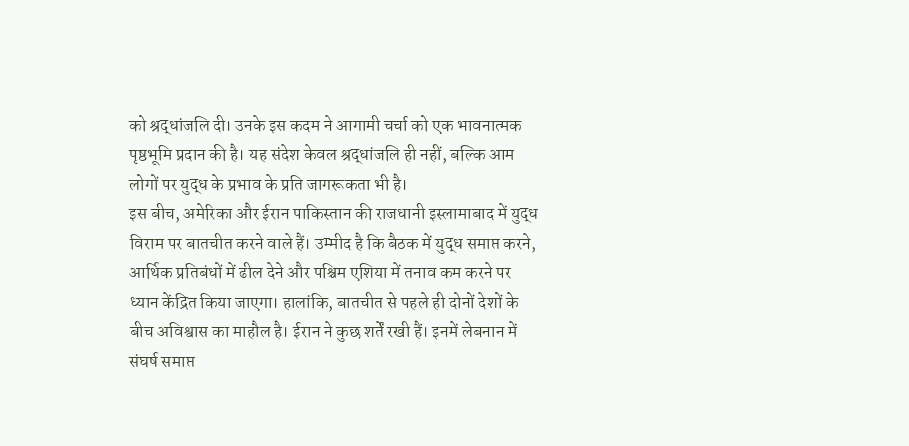को श्रद्धांजलि दी। उनके इस कदम ने आगामी चर्चा को एक भावनात्मक पृष्ठभूमि प्रदान की है। यह संदेश केवल श्रद्धांजलि ही नहीं, बल्कि आम लोगों पर युद्ध के प्रभाव के प्रति जागरूकता भी है।
इस बीच, अमेरिका और ईरान पाकिस्तान की राजधानी इस्लामाबाद में युद्ध विराम पर बातचीत करने वाले हैं। उम्मीद है कि बैठक में युद्ध समाप्त करने, आर्थिक प्रतिबंधों में ढील देने और पश्चिम एशिया में तनाव कम करने पर ध्यान केंद्रित किया जाएगा। हालांकि, बातचीत से पहले ही दोनों देशों के बीच अविश्वास का माहौल है। ईरान ने कुछ शर्तें रखी हैं। इनमें लेबनान में संघर्ष समाप्त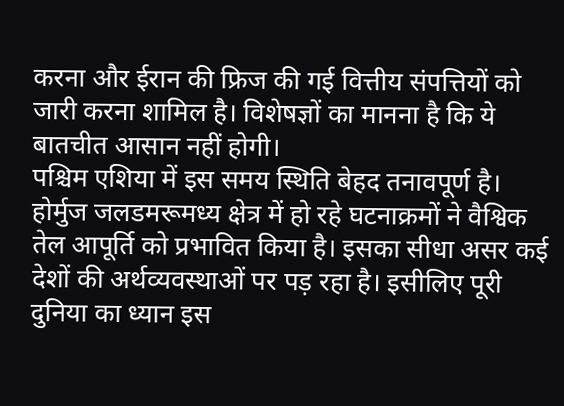करना और ईरान की फ्रिज की गई वित्तीय संपत्तियों को जारी करना शामिल है। विशेषज्ञों का मानना है कि ये बातचीत आसान नहीं होगी।
पश्चिम एशिया में इस समय स्थिति बेहद तनावपूर्ण है। होर्मुज जलडमरूमध्य क्षेत्र में हो रहे घटनाक्रमों ने वैश्विक तेल आपूर्ति को प्रभावित किया है। इसका सीधा असर कई देशों की अर्थव्यवस्थाओं पर पड़ रहा है। इसीलिए पूरी दुनिया का ध्यान इस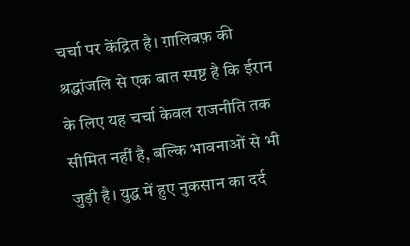चर्चा पर केंद्रित है। ग़ालिबफ़ की श्रद्धांजलि से एक बात स्पष्ट है कि ईरान के लिए यह चर्चा केवल राजनीति तक सीमित नहीं है, बल्कि भावनाओं से भी जुड़ी है। युद्ध में हुए नुकसान का दर्द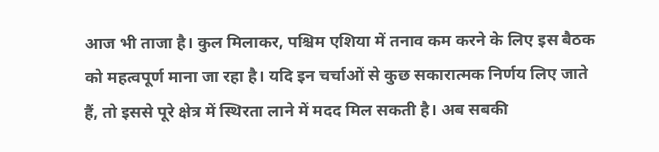आज भी ताजा है। कुल मिलाकर, पश्चिम एशिया में तनाव कम करने के लिए इस बैठक को महत्वपूर्ण माना जा रहा है। यदि इन चर्चाओं से कुछ सकारात्मक निर्णय लिए जाते हैं, तो इससे पूरे क्षेत्र में स्थिरता लाने में मदद मिल सकती है। अब सबकी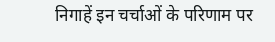निगाहें इन चर्चाओं के परिणाम पर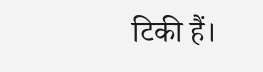टिकी हैं।